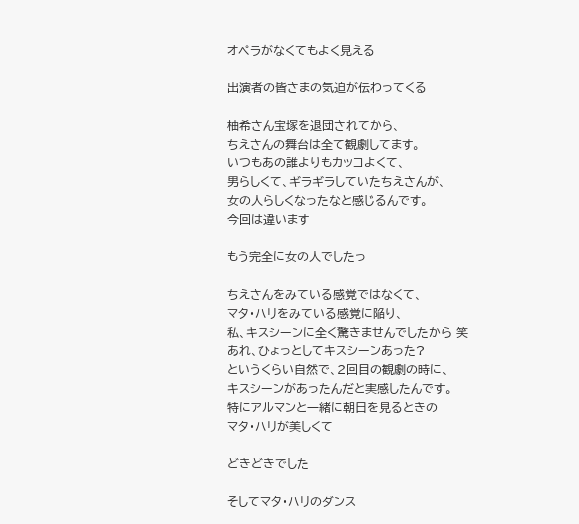オペラがなくてもよく見える

出演者の皆さまの気迫が伝わってくる

柚希さん宝塚を退団されてから、
ちえさんの舞台は全て観劇してます。
いつもあの誰よりもカッコよくて、
男らしくて、ギラギラしていたちえさんが、
女の人らしくなったなと感じるんです。
今回は違います

もう完全に女の人でしたっ

ちえさんをみている感覚ではなくて、
マタ・ハリをみている感覚に陥り、
私、キスシーンに全く驚きませんでしたから 笑
あれ、ひょっとしてキスシーンあった?
というくらい自然で、2回目の観劇の時に、
キスシーンがあったんだと実感したんです。
特にアルマンと一緒に朝日を見るときの
マタ・ハリが美しくて

どきどきでした

そしてマタ・ハリのダンス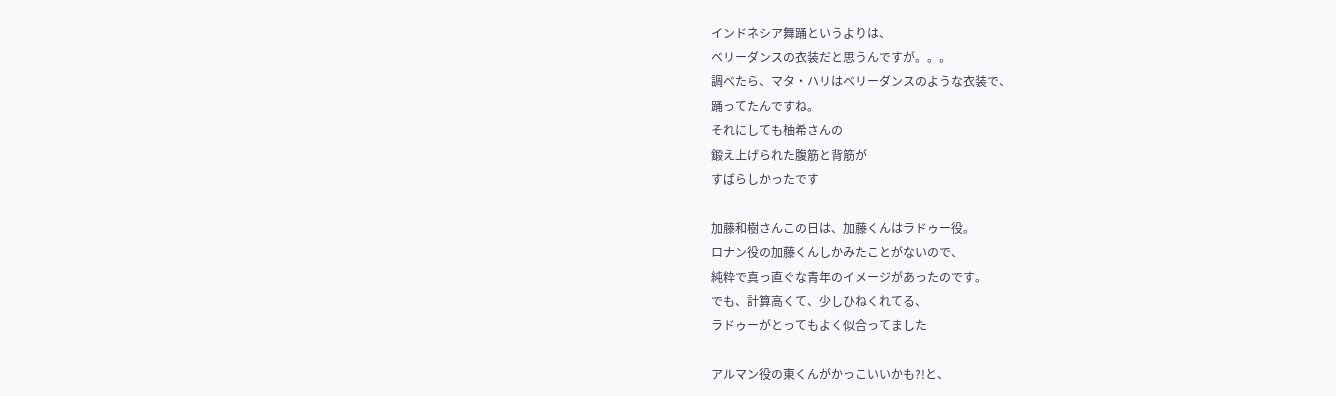インドネシア舞踊というよりは、
ベリーダンスの衣装だと思うんですが。。。
調べたら、マタ・ハリはベリーダンスのような衣装で、
踊ってたんですね。
それにしても柚希さんの
鍛え上げられた腹筋と背筋が
すばらしかったです

加藤和樹さんこの日は、加藤くんはラドゥー役。
ロナン役の加藤くんしかみたことがないので、
純粋で真っ直ぐな青年のイメージがあったのです。
でも、計算高くて、少しひねくれてる、
ラドゥーがとってもよく似合ってました

アルマン役の東くんがかっこいいかも?!と、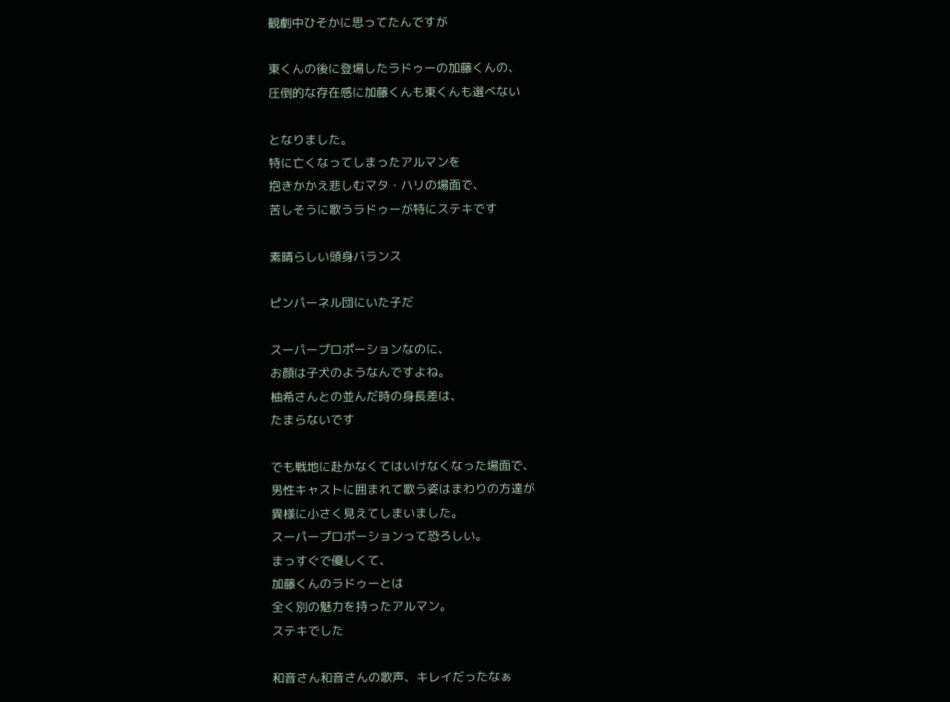観劇中ひそかに思ってたんですが

東くんの後に登場したラドゥーの加藤くんの、
圧倒的な存在感に加藤くんも東くんも選べない

となりました。
特に亡くなってしまったアルマンを
抱きかかえ悲しむマタ・ハリの場面で、
苦しそうに歌うラドゥーが特にステキです

素晴らしい頭身バランス

ピンパーネル団にいた子だ

スーパープロポーションなのに、
お顔は子犬のようなんですよね。
柚希さんとの並んだ時の身長差は、
たまらないです

でも戦地に赴かなくてはいけなくなった場面で、
男性キャストに囲まれて歌う姿はまわりの方達が
異様に小さく見えてしまいました。
スーパープロポーションって恐ろしい。
まっすぐで優しくて、
加藤くんのラドゥーとは
全く別の魅力を持ったアルマン。
ステキでした

和音さん和音さんの歌声、キレイだったなぁ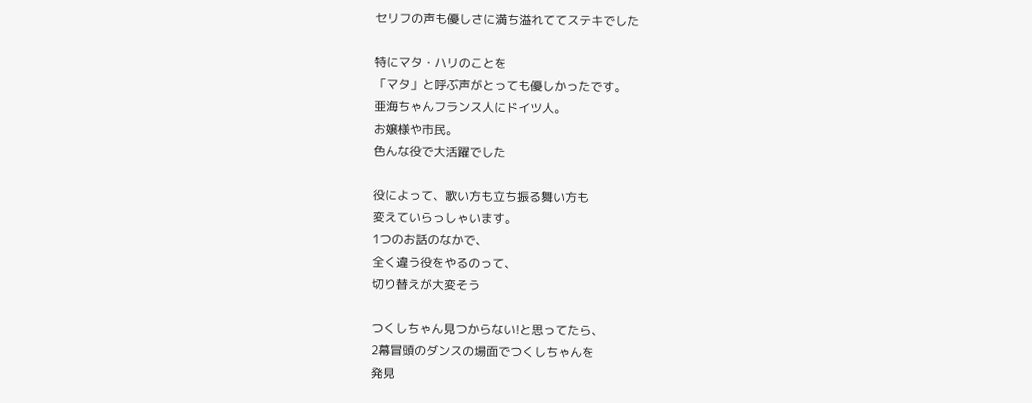セリフの声も優しさに満ち溢れててステキでした

特にマタ・ハリのことを
「マタ」と呼ぶ声がとっても優しかったです。
亜海ちゃんフランス人にドイツ人。
お嬢様や市民。
色んな役で大活躍でした

役によって、歌い方も立ち振る舞い方も
変えていらっしゃいます。
1つのお話のなかで、
全く違う役をやるのって、
切り替えが大変そう

つくしちゃん見つからない!と思ってたら、
2幕冒頭のダンスの場面でつくしちゃんを
発見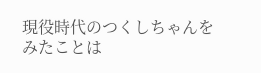現役時代のつくしちゃんをみたことは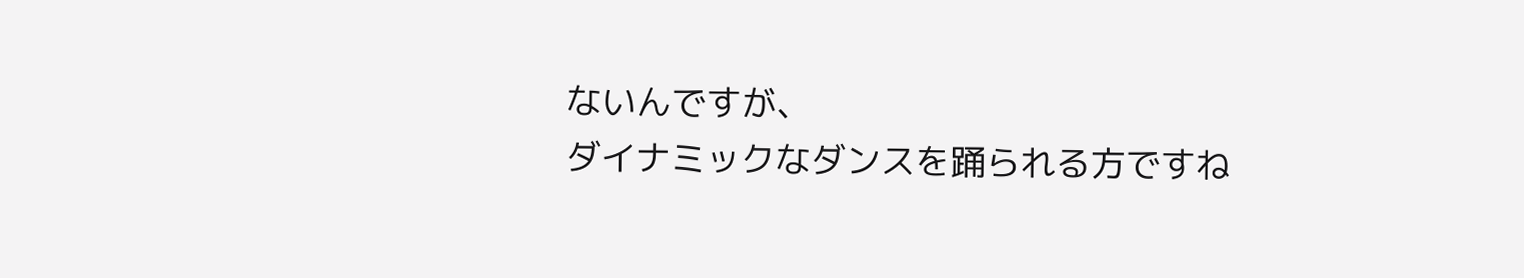ないんですが、
ダイナミックなダンスを踊られる方ですね